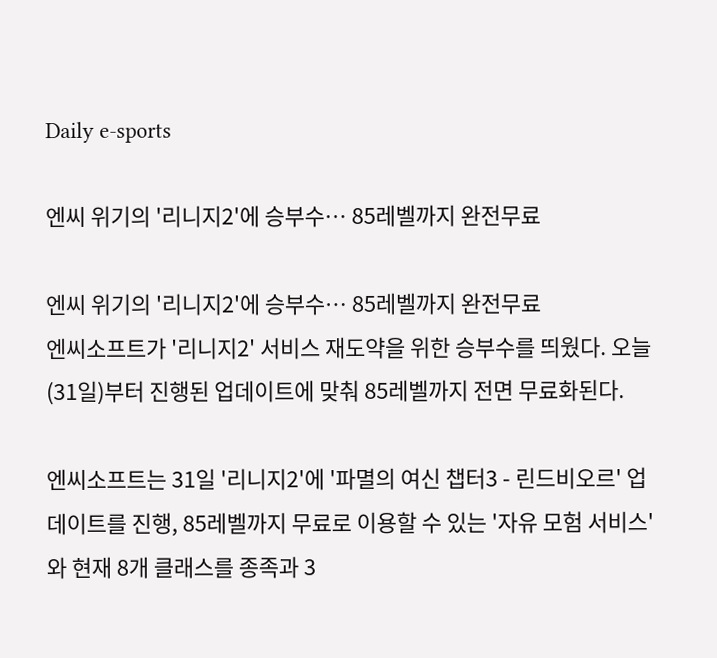Daily e-sports

엔씨 위기의 '리니지2'에 승부수… 85레벨까지 완전무료

엔씨 위기의 '리니지2'에 승부수… 85레벨까지 완전무료
엔씨소프트가 '리니지2' 서비스 재도약을 위한 승부수를 띄웠다. 오늘(31일)부터 진행된 업데이트에 맞춰 85레벨까지 전면 무료화된다.

엔씨소프트는 31일 '리니지2'에 '파멸의 여신 챕터3 - 린드비오르' 업데이트를 진행, 85레벨까지 무료로 이용할 수 있는 '자유 모험 서비스'와 현재 8개 클래스를 종족과 3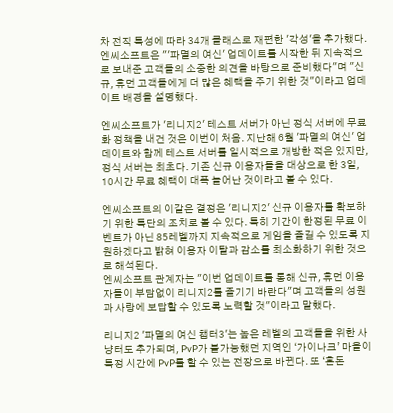차 전직 특성에 따라 34개 클래스로 재편한 '각성'을 추가했다.
엔씨소프트은 "'파멸의 여신' 업데이트를 시작한 뒤 지속적으로 보내준 고객들의 소중한 의견을 바탕으로 준비했다"며 "신규, 휴먼 고객들에게 더 많은 혜택을 주기 위한 것"이라고 업데이트 배경을 설명했다.

엔씨소프트가 '리니지2' 테스트 서버가 아닌 정식 서버에 무료화 정책을 내건 것은 이번이 처음. 지난해 6월 '파멸의 여신' 업데이트와 함께 테스트 서버를 일시적으로 개방한 적은 있지만, 정식 서버는 최초다. 기존 신규 이용자들을 대상으로 한 3일, 10시간 무료 혜택이 대폭 늘어난 것이라고 볼 수 있다.

엔씨소프트의 이같은 결정은 '리니지2' 신규 이용자를 확보하기 위한 특단의 조치로 볼 수 있다. 특히 기간이 한정된 무료 이벤트가 아닌 85레벨까지 지속적으로 게임을 즐길 수 있도록 지원하겠다고 밝혀 이용자 이탈과 감소를 최소화하기 위한 것으로 해석된다.
엔씨소프트 관계자는 "이번 업데이트를 통해 신규, 휴먼 이용자들이 부담없이 리니지2를 즐기기 바란다"며 고객들의 성원과 사랑에 보답할 수 있도록 노력할 것"이라고 말했다.

리니지2 '파멸의 여신 챕터3'는 높은 레벨의 고객들을 위한 사냥터도 추가되며, PvP가 불가능했던 지역인 ‘가이나크’ 마을이 특정 시간에 PvP를 할 수 있는 전장으로 바뀐다. 또 ‘혼돈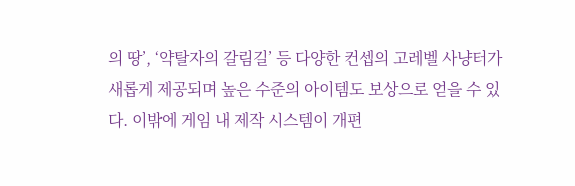의 땅’, ‘약탈자의 갈림길’ 등 다양한 컨셉의 고레벨 사냥터가 새롭게 제공되며 높은 수준의 아이템도 보상으로 얻을 수 있다. 이밖에 게임 내 제작 시스템이 개편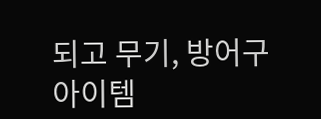되고 무기, 방어구 아이템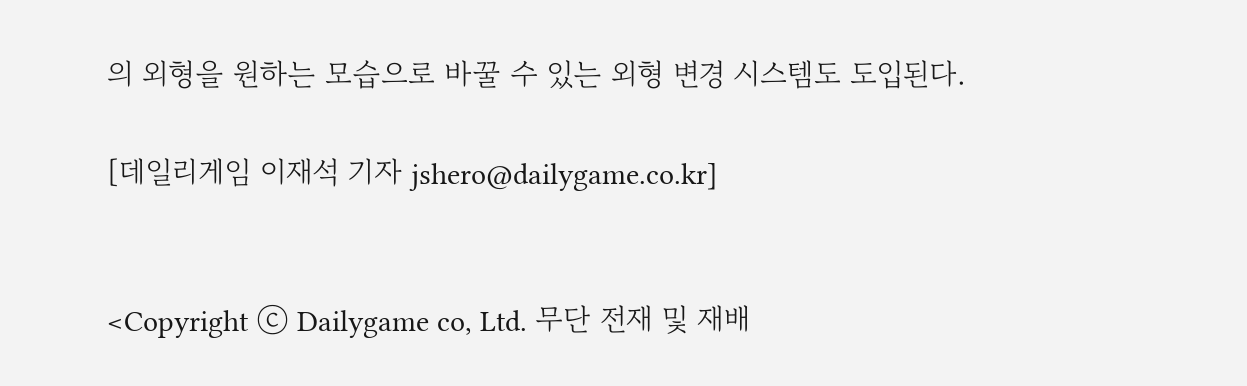의 외형을 원하는 모습으로 바꿀 수 있는 외형 변경 시스템도 도입된다.

[데일리게임 이재석 기자 jshero@dailygame.co.kr]


<Copyright ⓒ Dailygame co, Ltd. 무단 전재 및 재배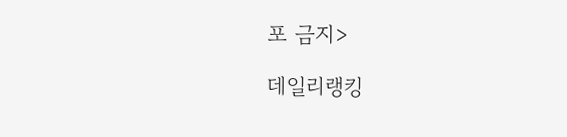포 금지>

데일리랭킹